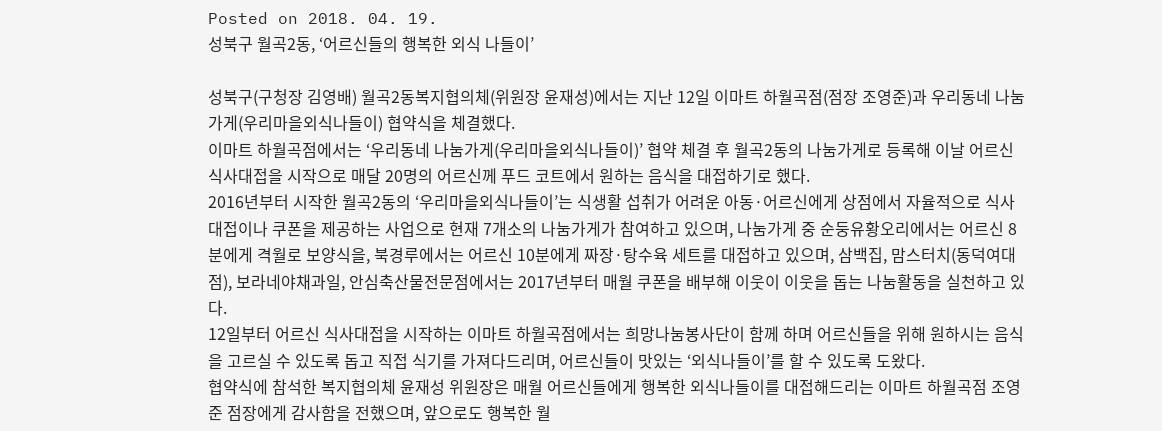Posted on 2018. 04. 19.
성북구 월곡2동, ‘어르신들의 행복한 외식 나들이’

성북구(구청장 김영배) 월곡2동복지협의체(위원장 윤재성)에서는 지난 12일 이마트 하월곡점(점장 조영준)과 우리동네 나눔가게(우리마을외식나들이) 협약식을 체결했다.
이마트 하월곡점에서는 ‘우리동네 나눔가게(우리마을외식나들이)’ 협약 체결 후 월곡2동의 나눔가게로 등록해 이날 어르신 식사대접을 시작으로 매달 20명의 어르신께 푸드 코트에서 원하는 음식을 대접하기로 했다.
2016년부터 시작한 월곡2동의 ‘우리마을외식나들이’는 식생활 섭취가 어려운 아동·어르신에게 상점에서 자율적으로 식사 대접이나 쿠폰을 제공하는 사업으로 현재 7개소의 나눔가게가 참여하고 있으며, 나눔가게 중 순둥유황오리에서는 어르신 8분에게 격월로 보양식을, 북경루에서는 어르신 10분에게 짜장·탕수육 세트를 대접하고 있으며, 삼백집, 맘스터치(동덕여대점), 보라네야채과일, 안심축산물전문점에서는 2017년부터 매월 쿠폰을 배부해 이웃이 이웃을 돕는 나눔활동을 실천하고 있다.
12일부터 어르신 식사대접을 시작하는 이마트 하월곡점에서는 희망나눔봉사단이 함께 하며 어르신들을 위해 원하시는 음식을 고르실 수 있도록 돕고 직접 식기를 가져다드리며, 어르신들이 맛있는 ‘외식나들이’를 할 수 있도록 도왔다.
협약식에 참석한 복지협의체 윤재성 위원장은 매월 어르신들에게 행복한 외식나들이를 대접해드리는 이마트 하월곡점 조영준 점장에게 감사함을 전했으며, 앞으로도 행복한 월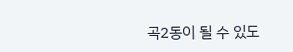곡2동이 될 수 있도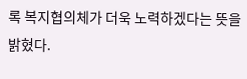록 복지협의체가 더욱 노력하겠다는 뜻을 밝혔다.